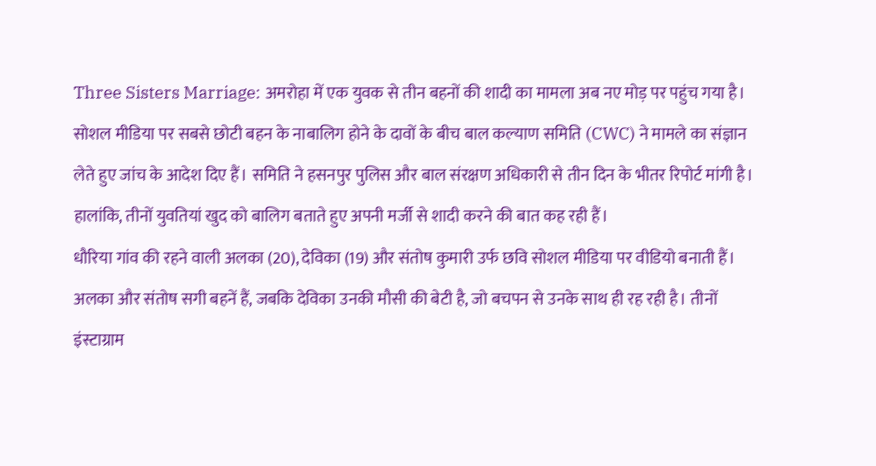Three Sisters Marriage: अमरोहा में एक युवक से तीन बहनों की शादी का मामला अब नए मोड़ पर पहुंच गया है। सोशल मीडिया पर सबसे छोटी बहन के नाबालिग होने के दावों के बीच बाल कल्याण समिति (CWC) ने मामले का संज्ञान लेते हुए जांच के आदेश दिए हैं। समिति ने हसनपुर पुलिस और बाल संरक्षण अधिकारी से तीन दिन के भीतर रिपोर्ट मांगी है। हालांकि, तीनों युवतियां खुद को बालिग बताते हुए अपनी मर्जी से शादी करने की बात कह रही हैं।
धौरिया गांव की रहने वाली अलका (20), देविका (19) और संतोष कुमारी उर्फ छवि सोशल मीडिया पर वीडियो बनाती हैं। अलका और संतोष सगी बहनें हैं, जबकि देविका उनकी मौसी की बेटी है, जो बचपन से उनके साथ ही रह रही है। तीनों इंस्टाग्राम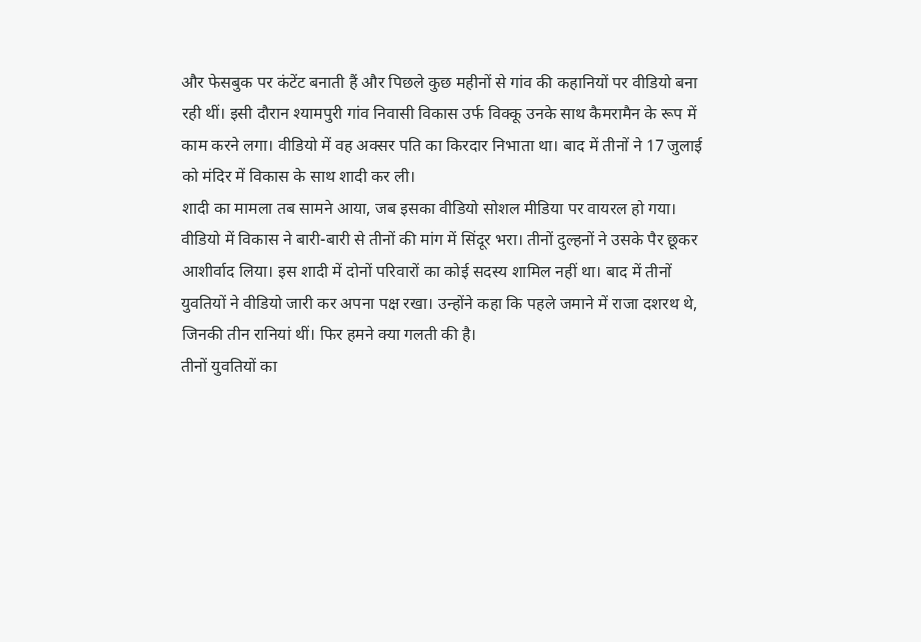और फेसबुक पर कंटेंट बनाती हैं और पिछले कुछ महीनों से गांव की कहानियों पर वीडियो बना रही थीं। इसी दौरान श्यामपुरी गांव निवासी विकास उर्फ विक्कू उनके साथ कैमरामैन के रूप में काम करने लगा। वीडियो में वह अक्सर पति का किरदार निभाता था। बाद में तीनों ने 17 जुलाई को मंदिर में विकास के साथ शादी कर ली।
शादी का मामला तब सामने आया, जब इसका वीडियो सोशल मीडिया पर वायरल हो गया। वीडियो में विकास ने बारी-बारी से तीनों की मांग में सिंदूर भरा। तीनों दुल्हनों ने उसके पैर छूकर आशीर्वाद लिया। इस शादी में दोनों परिवारों का कोई सदस्य शामिल नहीं था। बाद में तीनों युवतियों ने वीडियो जारी कर अपना पक्ष रखा। उन्होंने कहा कि पहले जमाने में राजा दशरथ थे, जिनकी तीन रानियां थीं। फिर हमने क्या गलती की है।
तीनों युवतियों का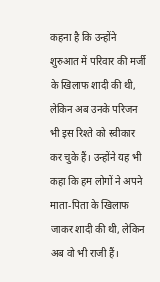कहना है कि उन्होंने शुरुआत में परिवार की मर्जी के खिलाफ शादी की थी, लेकिन अब उनके परिजन भी इस रिश्ते को स्वीकार कर चुके हैं। उन्होंने यह भी कहा कि हम लोगों ने अपने माता-पिता के खिलाफ जाकर शादी की थी, लेकिन अब वो भी राजी हैं।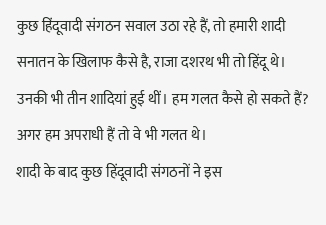कुछ हिंदूवादी संगठन सवाल उठा रहे हैं, तो हमारी शादी सनातन के खिलाफ कैसे है, राजा दशरथ भी तो हिंदू थे। उनकी भी तीन शादियां हुई थीं। हम गलत कैसे हो सकते हैं? अगर हम अपराधी हैं तो वे भी गलत थे।
शादी के बाद कुछ हिंदूवादी संगठनों ने इस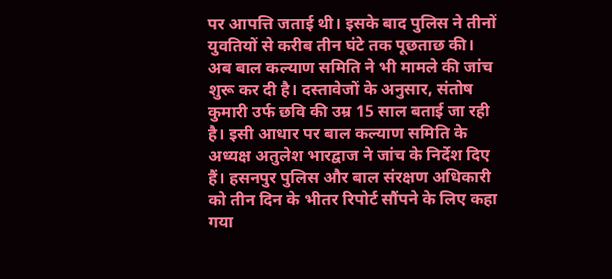पर आपत्ति जताई थी। इसके बाद पुलिस ने तीनों युवतियों से करीब तीन घंटे तक पूछताछ की। अब बाल कल्याण समिति ने भी मामले की जांच शुरू कर दी है। दस्तावेजों के अनुसार, संतोष कुमारी उर्फ छवि की उम्र 15 साल बताई जा रही है। इसी आधार पर बाल कल्याण समिति के अध्यक्ष अतुलेश भारद्वाज ने जांच के निर्देश दिए हैं। हसनपुर पुलिस और बाल संरक्षण अधिकारी को तीन दिन के भीतर रिपोर्ट सौंपने के लिए कहा गया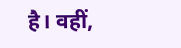है। वहीं,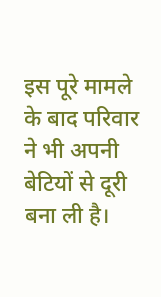इस पूरे मामले के बाद परिवार ने भी अपनी बेटियों से दूरी बना ली है।